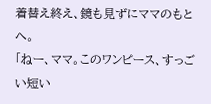着替え終え、鏡も見ずにママのもとへ。
「ねー、ママ。このワンピース、すっごい短い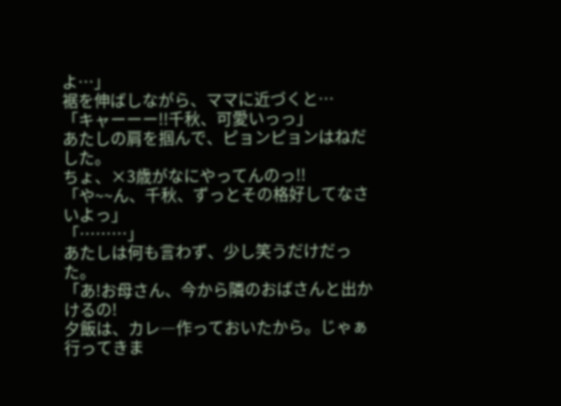よ…」
裾を伸ばしながら、ママに近づくと…
「キャーーー!!千秋、可愛いっっ」
あたしの肩を掴んで、ピョンピョンはねだした。
ちょ、×3歳がなにやってんのっ!!
「や~~ん、千秋、ずっとその格好してなさいよっ」
「………」
あたしは何も言わず、少し笑うだけだった。
「あ!お母さん、今から隣のおばさんと出かけるの!
夕飯は、カレ―作っておいたから。じゃぁ行ってきま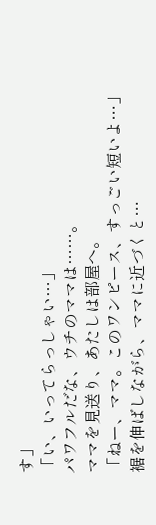す」
「い、いってらっしゃい…」
パワフルだな、ウチのママは……。
ママを見送り、あたしは部屋へ。
「ねー、ママ。このワンピース、すっごい短いよ…」
裾を伸ばしながら、ママに近づくと…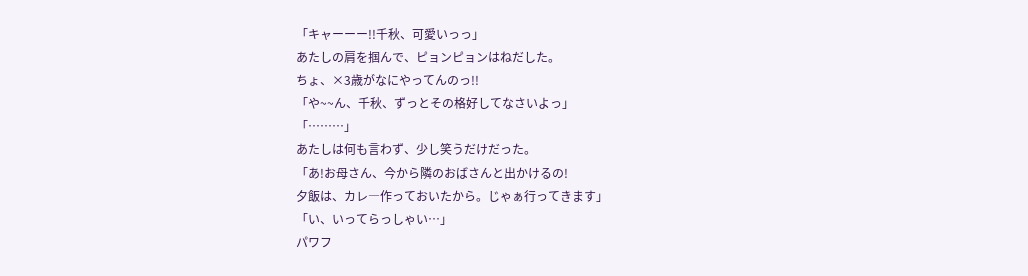「キャーーー!!千秋、可愛いっっ」
あたしの肩を掴んで、ピョンピョンはねだした。
ちょ、×3歳がなにやってんのっ!!
「や~~ん、千秋、ずっとその格好してなさいよっ」
「………」
あたしは何も言わず、少し笑うだけだった。
「あ!お母さん、今から隣のおばさんと出かけるの!
夕飯は、カレ―作っておいたから。じゃぁ行ってきます」
「い、いってらっしゃい…」
パワフ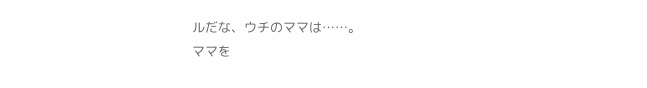ルだな、ウチのママは……。
ママを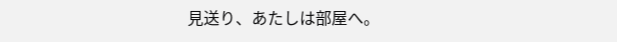見送り、あたしは部屋へ。